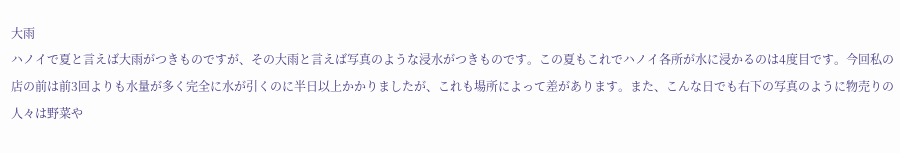大雨
ハノイで夏と言えば大雨がつきものですが、その大雨と言えば写真のような浸水がつきものです。この夏もこれでハノイ各所が水に浸かるのは4度目です。今回私の店の前は前3回よりも水量が多く完全に水が引くのに半日以上かかりましたが、これも場所によって差があります。また、こんな日でも右下の写真のように物売りの人々は野菜や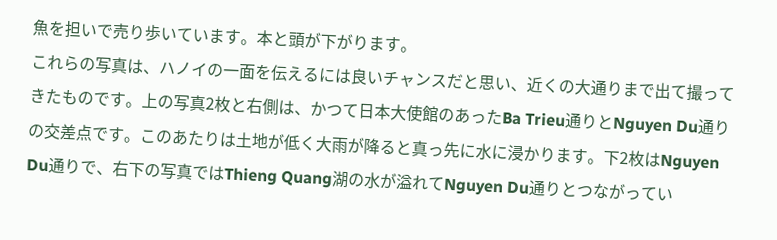魚を担いで売り歩いています。本と頭が下がります。
これらの写真は、ハノイの一面を伝えるには良いチャンスだと思い、近くの大通りまで出て撮ってきたものです。上の写真2枚と右側は、かつて日本大使館のあったBa Trieu通りとNguyen Du通りの交差点です。このあたりは土地が低く大雨が降ると真っ先に水に浸かります。下2枚はNguyen Du通りで、右下の写真ではThieng Quang湖の水が溢れてNguyen Du通りとつながってい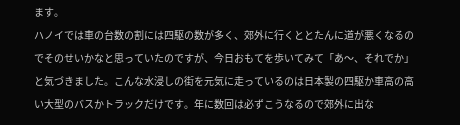ます。
ハノイでは車の台数の割には四駆の数が多く、郊外に行くととたんに道が悪くなるのでそのせいかなと思っていたのですが、今日おもてを歩いてみて「あ〜、それでか」と気づきました。こんな水浸しの街を元気に走っているのは日本製の四駆か車高の高い大型のバスかトラックだけです。年に数回は必ずこうなるので郊外に出な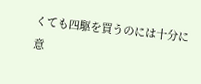くても四駆を買うのには十分に意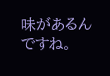味があるんですね。